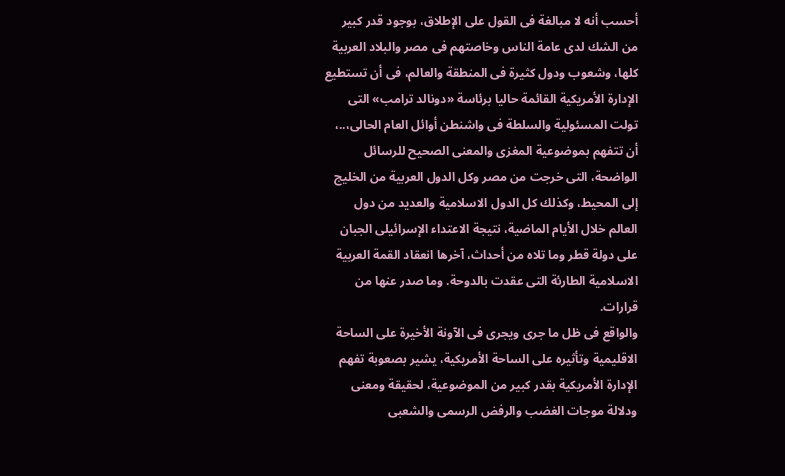أحسب أنه لا مبالغة فى القول على الإطلاق، بوجود قدر كبير من الشك لدى عامة الناس وخاصتهم فى مصر والبلاد العربية كلها، وشعوب ودول كثيرة فى المنطقة والعالم، فى أن تستطيع الإدارة الأمريكية القائمة حاليا برئاسة «دونالد ترامب» التى تولت المسئولية والسلطة فى واشنطن أوائل العام الحالى،..، أن تتفهم بموضوعية المغزى والمعنى الصحيح للرسائل الواضحة، التى خرجت من مصر وكل الدول العربية من الخليج إلى المحيط، وكذلك كل الدول الاسلامية والعديد من دول العالم خلال الأيام الماضية، نتيجة الاعتداء الإسرائيلى الجبان على دولة قطر وما تلاه من أحداث، آخرها انعقاد القمة العربية الاسلامية الطارئة التى عقدت بالدوحة. وما صدر عنها من قرارات.
والواقع فى ظل ما جرى ويجرى فى الآونة الأخيرة على الساحة الاقليمية وتأثيره على الساحة الأمريكية، يشير بصعوبة تفهم الإدارة الأمريكية بقدر كبير من الموضوعية، لحقيقة ومعنى ودلالة موجات الغضب والرفض الرسمى والشعبى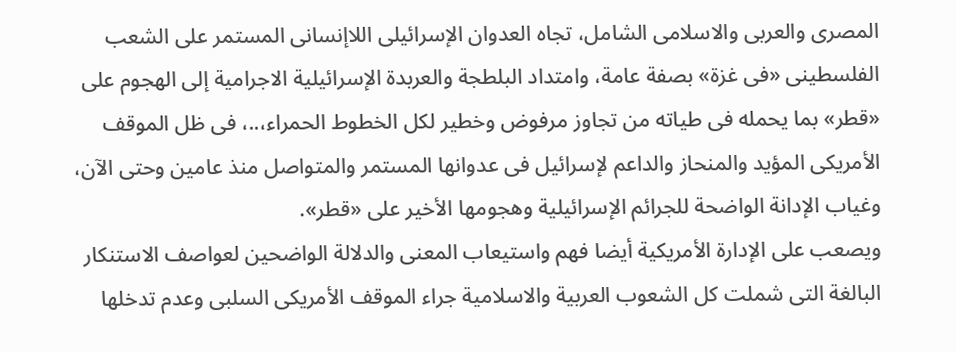المصرى والعربى والاسلامى الشامل، تجاه العدوان الإسرائيلى اللاإنسانى المستمر على الشعب الفلسطينى «فى غزة» بصفة عامة، وامتداد البلطجة والعربدة الإسرائيلية الاجرامية إلى الهجوم على «قطر» بما يحمله فى طياته من تجاوز مرفوض وخطير لكل الخطوط الحمراء،..، فى ظل الموقف الأمريكى المؤيد والمنحاز والداعم لإسرائيل فى عدوانها المستمر والمتواصل منذ عامين وحتى الآن، وغياب الإدانة الواضحة للجرائم الإسرائيلية وهجومها الأخير على «قطر».
ويصعب على الإدارة الأمريكية أيضا فهم واستيعاب المعنى والدلالة الواضحين لعواصف الاستنكار البالغة التى شملت كل الشعوب العربية والاسلامية جراء الموقف الأمريكى السلبى وعدم تدخلها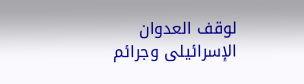لوقف العدوان الإسرائيلى وجرائم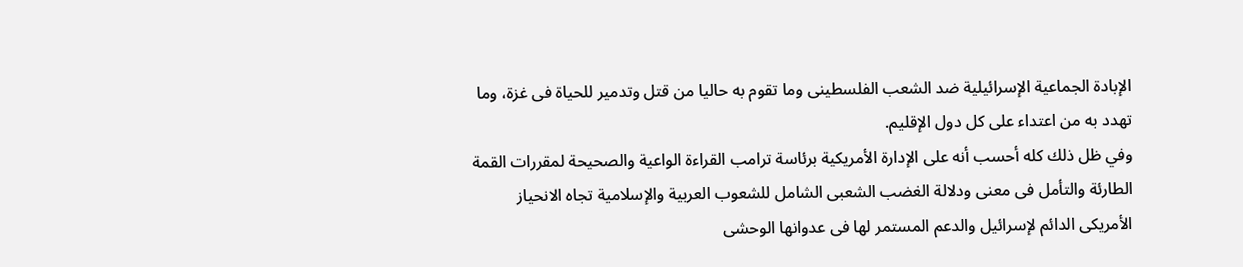الإبادة الجماعية الإسرائيلية ضد الشعب الفلسطينى وما تقوم به حاليا من قتل وتدمير للحياة فى غزة، وما تهدد به من اعتداء على كل دول الإقليم.
وفي ظل ذلك كله أحسب أنه على الإدارة الأمريكية برئاسة ترامب القراءة الواعية والصحيحة لمقررات القمة الطارئة والتأمل فى معنى ودلالة الغضب الشعبى الشامل للشعوب العربية والإسلامية تجاه الانحياز الأمريكى الدائم لإسرائيل والدعم المستمر لها فى عدوانها الوحشى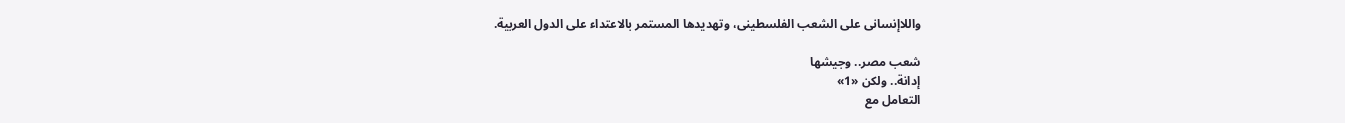واللاإنسانى على الشعب الفلسطينى، وتهديدها المستمر بالاعتداء على الدول العربية.

شعب مصر.. وجيشها
إدانة.. ولكن «1»
التعامل مع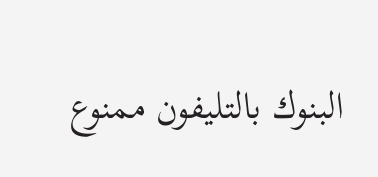البنوك بالتليفون ممنوع